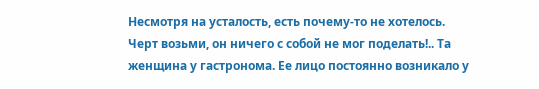Несмотря на усталость, есть почему-то не хотелось.
Черт возьми, он ничего с собой не мог поделать!.. Та женщина у гастронома. Ее лицо постоянно возникало у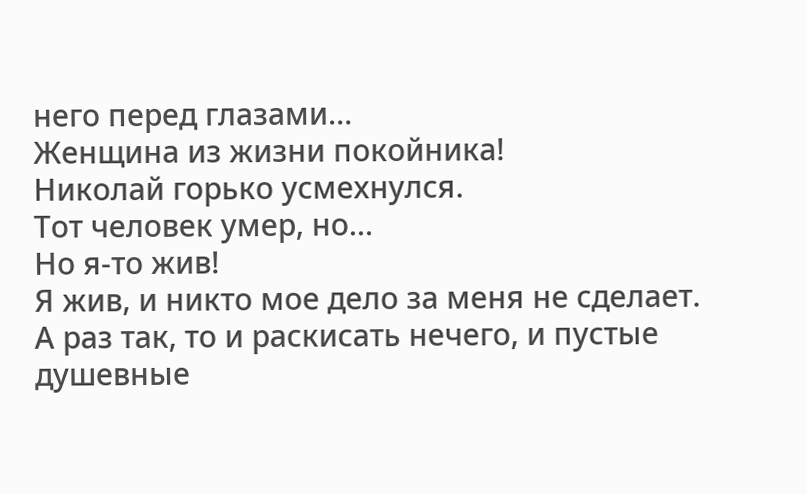него перед глазами…
Женщина из жизни покойника!
Николай горько усмехнулся.
Тот человек умер, но…
Но я-то жив!
Я жив, и никто мое дело за меня не сделает. А раз так, то и раскисать нечего, и пустые душевные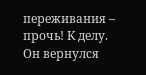переживания – прочь! К делу.
Он вернулся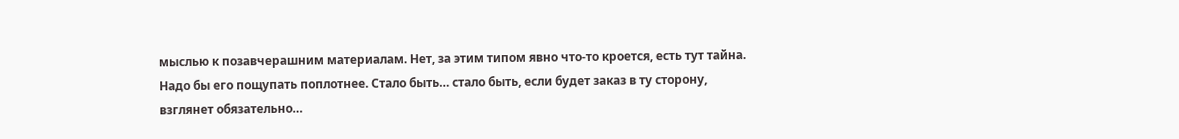мыслью к позавчерашним материалам. Нет, за этим типом явно что-то кроется, есть тут тайна. Надо бы его пощупать поплотнее. Стало быть… стало быть, если будет заказ в ту сторону, взглянет обязательно…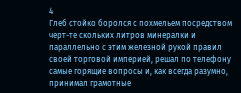4
Глеб стойко боролся с похмельем посредством черт-те скольких литров минералки и параллельно с этим железной рукой правил своей торговой империей, решал по телефону самые горящие вопросы и, как всегда разумно, принимал грамотные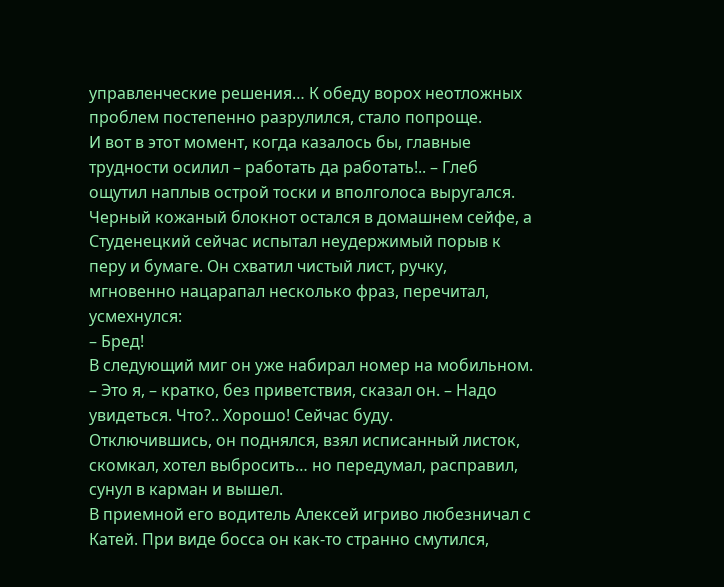управленческие решения… К обеду ворох неотложных проблем постепенно разрулился, стало попроще.
И вот в этот момент, когда казалось бы, главные трудности осилил – работать да работать!.. – Глеб ощутил наплыв острой тоски и вполголоса выругался.
Черный кожаный блокнот остался в домашнем сейфе, а Студенецкий сейчас испытал неудержимый порыв к перу и бумаге. Он схватил чистый лист, ручку, мгновенно нацарапал несколько фраз, перечитал, усмехнулся:
– Бред!
В следующий миг он уже набирал номер на мобильном.
– Это я, – кратко, без приветствия, сказал он. – Надо увидеться. Что?.. Хорошо! Сейчас буду.
Отключившись, он поднялся, взял исписанный листок, скомкал, хотел выбросить… но передумал, расправил, сунул в карман и вышел.
В приемной его водитель Алексей игриво любезничал с Катей. При виде босса он как-то странно смутился,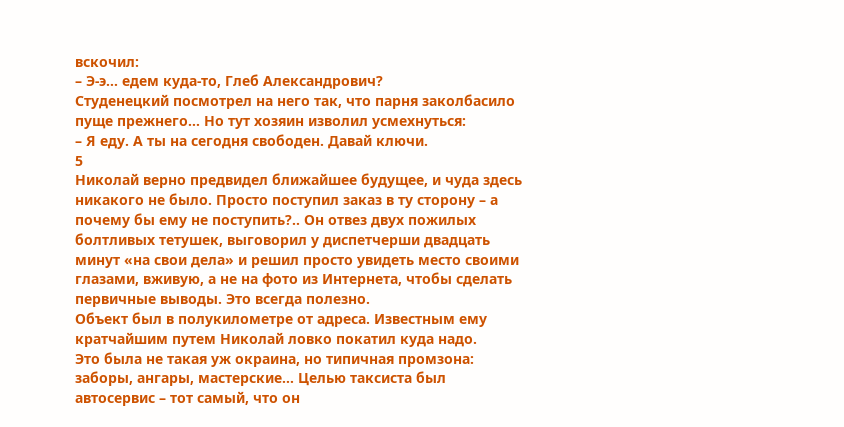вскочил:
– Э-э… едем куда-то, Глеб Александрович?
Студенецкий посмотрел на него так, что парня заколбасило пуще прежнего… Но тут хозяин изволил усмехнуться:
– Я еду. А ты на сегодня свободен. Давай ключи.
5
Николай верно предвидел ближайшее будущее, и чуда здесь никакого не было. Просто поступил заказ в ту сторону – а почему бы ему не поступить?.. Он отвез двух пожилых болтливых тетушек, выговорил у диспетчерши двадцать минут «на свои дела» и решил просто увидеть место своими глазами, вживую, а не на фото из Интернета, чтобы сделать первичные выводы. Это всегда полезно.
Объект был в полукилометре от адреса. Известным ему кратчайшим путем Николай ловко покатил куда надо.
Это была не такая уж окраина, но типичная промзона: заборы, ангары, мастерские… Целью таксиста был автосервис – тот самый, что он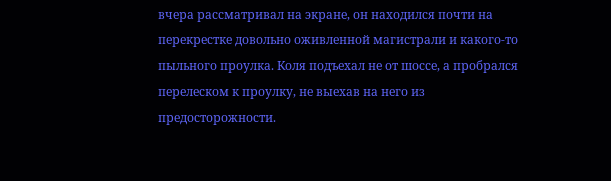вчера рассматривал на экране, он находился почти на перекрестке довольно оживленной магистрали и какого-то пыльного проулка. Коля подъехал не от шоссе, а пробрался перелеском к проулку, не выехав на него из предосторожности.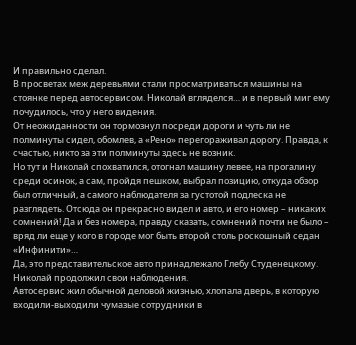И правильно сделал.
В просветах меж деревьями стали просматриваться машины на стоянке перед автосервисом. Николай вгляделся… и в первый миг ему почудилось, что у него видения.
От неожиданности он тормознул посреди дороги и чуть ли не полминуты сидел, обомлев, а «Рено» перегораживал дорогу. Правда, к счастью, никто за эти полминуты здесь не возник.
Но тут и Николай спохватился, отогнал машину левее, на прогалину среди осинок, а сам, пройдя пешком, выбрал позицию, откуда обзор был отличный, а самого наблюдателя за густотой подлеска не разглядеть. Отсюда он прекрасно видел и авто, и его номер – никаких сомнений! Да и без номера, правду сказать, сомнений почти не было – вряд ли еще у кого в городе мог быть второй столь роскошный седан «Инфинити»…
Да, это представительское авто принадлежало Глебу Студенецкому.
Николай продолжил свои наблюдения.
Автосервис жил обычной деловой жизнью, хлопала дверь, в которую входили-выходили чумазые сотрудники в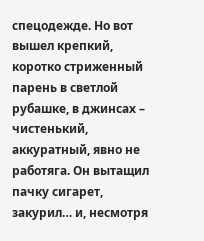спецодежде. Но вот вышел крепкий, коротко стриженный парень в светлой рубашке, в джинсах – чистенький, аккуратный, явно не работяга. Он вытащил пачку сигарет, закурил… и, несмотря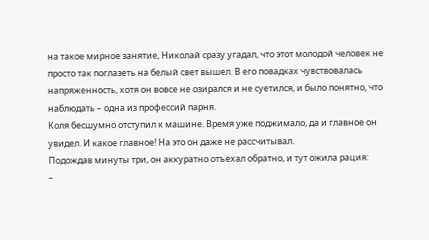на такое мирное занятие, Николай сразу угадал, что этот молодой человек не просто так поглазеть на белый свет вышел. В его повадках чувствовалась напряженность, хотя он вовсе не озирался и не суетился, и было понятно, что наблюдать – одна из профессий парня.
Коля бесшумно отступил к машине. Время уже поджимало, да и главное он увидел. И какое главное! На это он даже не рассчитывал.
Подождав минуты три, он аккуратно отъехал обратно, и тут ожила рация:
–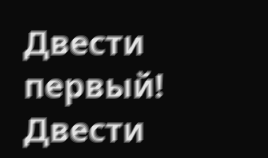Двести первый! Двести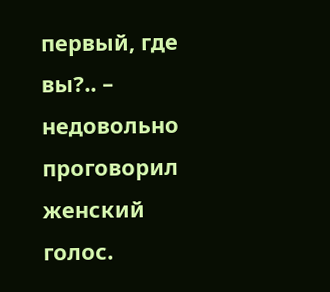первый, где вы?.. – недовольно проговорил женский голос.